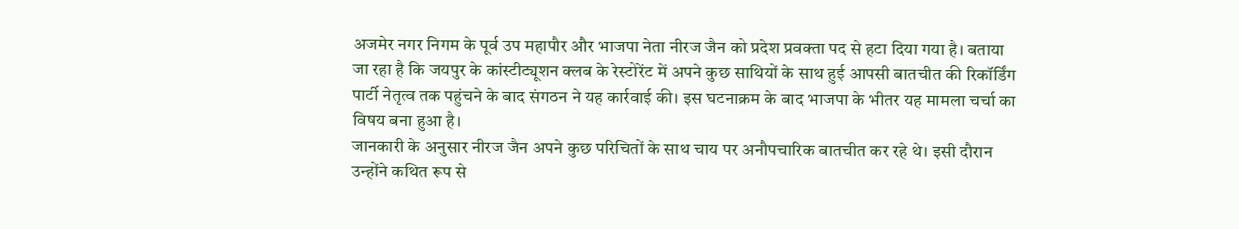अजमेर नगर निगम के पूर्व उप महापौर और भाजपा नेता नीरज जैन को प्रदेश प्रवक्ता पद से हटा दिया गया है। बताया जा रहा है कि जयपुर के कांस्टीट्यूशन क्लब के रेस्टोरेंट में अपने कुछ साथियों के साथ हुई आपसी बातचीत की रिकॉर्डिंग पार्टी नेतृत्व तक पहुंचने के बाद संगठन ने यह कार्रवाई की। इस घटनाक्रम के बाद भाजपा के भीतर यह मामला चर्चा का विषय बना हुआ है।
जानकारी के अनुसार नीरज जैन अपने कुछ परिचितों के साथ चाय पर अनौपचारिक बातचीत कर रहे थे। इसी दौरान उन्होंने कथित रूप से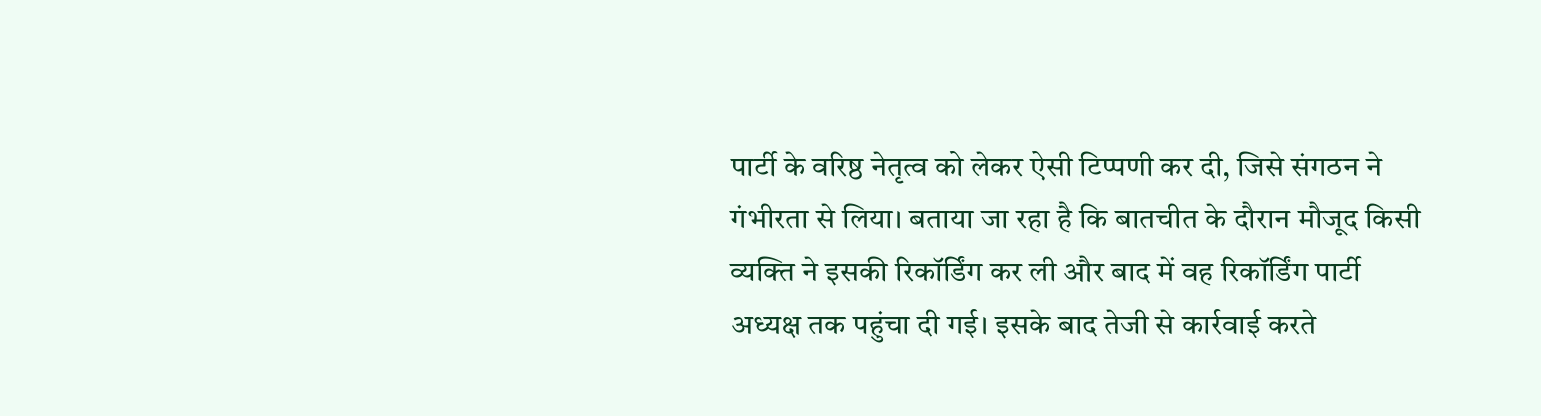पार्टी के वरिष्ठ नेतृत्व को लेकर ऐसी टिप्पणी कर दी, जिसे संगठन ने गंभीरता से लिया। बताया जा रहा है कि बातचीत के दौरान मौजूद किसी व्यक्ति ने इसकी रिकॉर्डिंग कर ली और बाद में वह रिकॉर्डिंग पार्टी अध्यक्ष तक पहुंचा दी गई। इसके बाद तेजी से कार्रवाई करते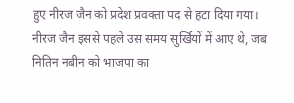हुए नीरज जैन को प्रदेश प्रवक्ता पद से हटा दिया गया।
नीरज जैन इससे पहले उस समय सुर्खियों में आए थे, जब नितिन नबीन को भाजपा का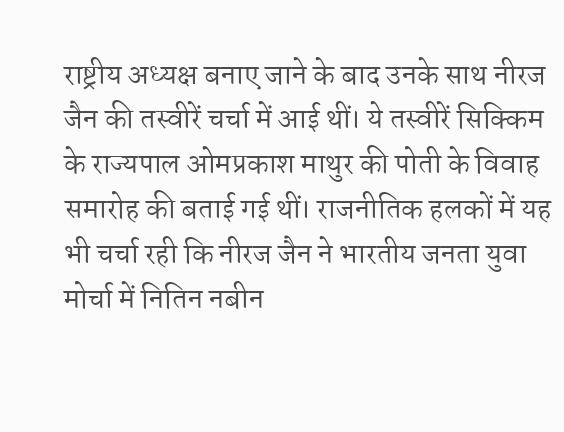राष्ट्रीय अध्यक्ष बनाए जाने के बाद उनके साथ नीरज जैन की तस्वीरें चर्चा में आई थीं। ये तस्वीरें सिक्किम के राज्यपाल ओमप्रकाश माथुर की पोती के विवाह समारोह की बताई गई थीं। राजनीतिक हलकों में यह भी चर्चा रही कि नीरज जैन ने भारतीय जनता युवा मोर्चा में नितिन नबीन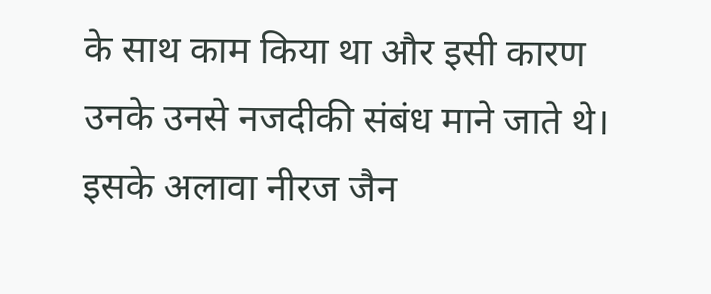के साथ काम किया था और इसी कारण उनके उनसे नजदीकी संबंध माने जाते थे।
इसके अलावा नीरज जैन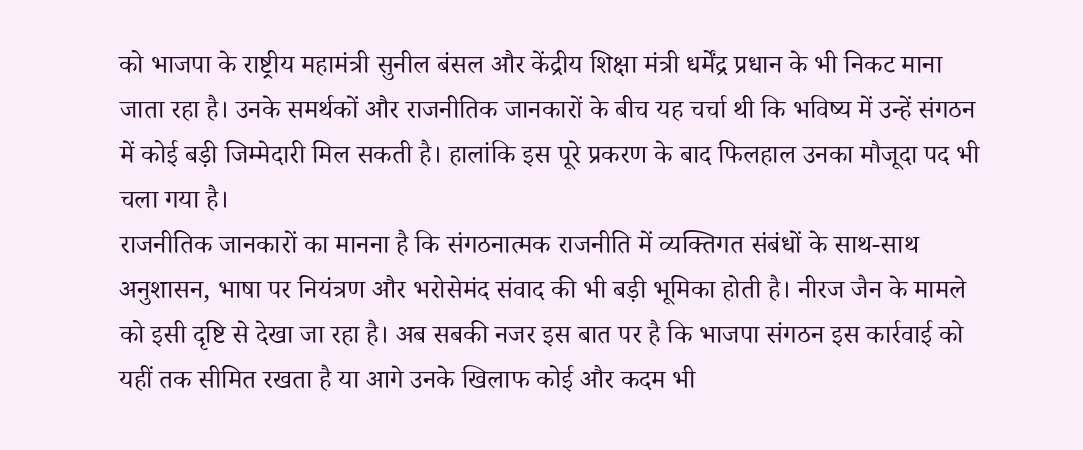को भाजपा के राष्ट्रीय महामंत्री सुनील बंसल और केंद्रीय शिक्षा मंत्री धर्मेंद्र प्रधान के भी निकट माना जाता रहा है। उनके समर्थकों और राजनीतिक जानकारों के बीच यह चर्चा थी कि भविष्य में उन्हें संगठन में कोई बड़ी जिम्मेदारी मिल सकती है। हालांकि इस पूरे प्रकरण के बाद फिलहाल उनका मौजूदा पद भी चला गया है।
राजनीतिक जानकारों का मानना है कि संगठनात्मक राजनीति में व्यक्तिगत संबंधों के साथ-साथ अनुशासन, भाषा पर नियंत्रण और भरोसेमंद संवाद की भी बड़ी भूमिका होती है। नीरज जैन के मामले को इसी दृष्टि से देखा जा रहा है। अब सबकी नजर इस बात पर है कि भाजपा संगठन इस कार्रवाई को यहीं तक सीमित रखता है या आगे उनके खिलाफ कोई और कदम भी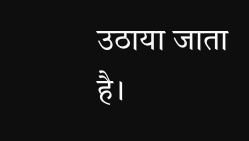उठाया जाता है।